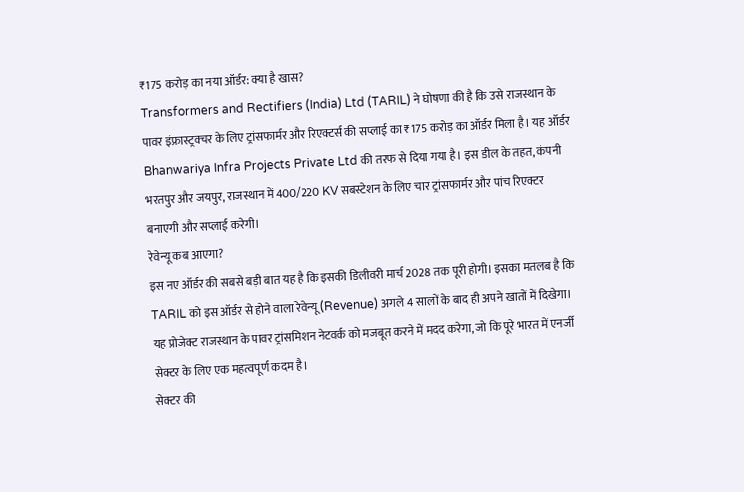₹175 करोड़ का नया ऑर्डर: क्या है खास?
Transformers and Rectifiers (India) Ltd (TARIL) ने घोषणा की है कि उसे राजस्थान के पावर इंफ्रास्ट्रक्चर के लिए ट्रांसफार्मर और रिएक्टर्स की सप्लाई का ₹175 करोड़ का ऑर्डर मिला है। यह ऑर्डर Bhanwariya Infra Projects Private Ltd की तरफ से दिया गया है। इस डील के तहत, कंपनी भरतपुर और जयपुर, राजस्थान में 400/220 KV सबस्टेशन के लिए चार ट्रांसफार्मर और पांच रिएक्टर बनाएगी और सप्लाई करेगी।
रेवेन्यू कब आएगा?
इस नए ऑर्डर की सबसे बड़ी बात यह है कि इसकी डिलीवरी मार्च 2028 तक पूरी होगी। इसका मतलब है कि TARIL को इस ऑर्डर से होने वाला रेवेन्यू (Revenue) अगले 4 सालों के बाद ही अपने खातों में दिखेगा। यह प्रोजेक्ट राजस्थान के पावर ट्रांसमिशन नेटवर्क को मजबूत करने में मदद करेगा, जो कि पूरे भारत में एनर्जी सेक्टर के लिए एक महत्वपूर्ण कदम है।
सेक्टर की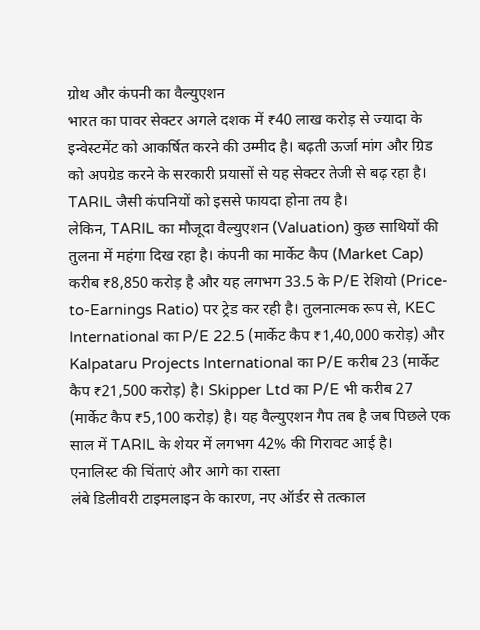ग्रोथ और कंपनी का वैल्युएशन
भारत का पावर सेक्टर अगले दशक में ₹40 लाख करोड़ से ज्यादा के इन्वेस्टमेंट को आकर्षित करने की उम्मीद है। बढ़ती ऊर्जा मांग और ग्रिड को अपग्रेड करने के सरकारी प्रयासों से यह सेक्टर तेजी से बढ़ रहा है। TARIL जैसी कंपनियों को इससे फायदा होना तय है।
लेकिन, TARIL का मौजूदा वैल्युएशन (Valuation) कुछ साथियों की तुलना में महंगा दिख रहा है। कंपनी का मार्केट कैप (Market Cap) करीब ₹8,850 करोड़ है और यह लगभग 33.5 के P/E रेशियो (Price-to-Earnings Ratio) पर ट्रेड कर रही है। तुलनात्मक रूप से, KEC International का P/E 22.5 (मार्केट कैप ₹1,40,000 करोड़) और Kalpataru Projects International का P/E करीब 23 (मार्केट कैप ₹21,500 करोड़) है। Skipper Ltd का P/E भी करीब 27 (मार्केट कैप ₹5,100 करोड़) है। यह वैल्युएशन गैप तब है जब पिछले एक साल में TARIL के शेयर में लगभग 42% की गिरावट आई है।
एनालिस्ट की चिंताएं और आगे का रास्ता
लंबे डिलीवरी टाइमलाइन के कारण, नए ऑर्डर से तत्काल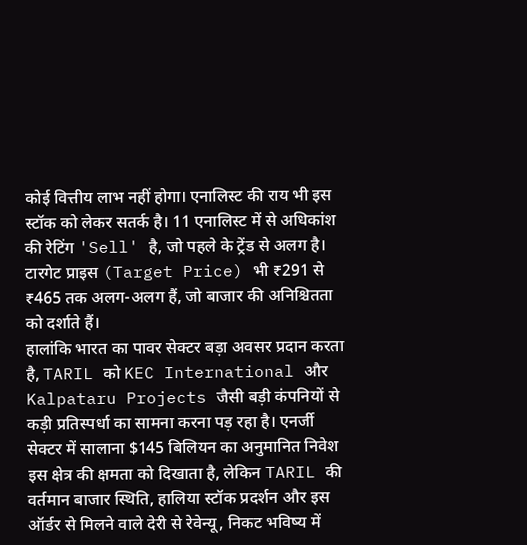कोई वित्तीय लाभ नहीं होगा। एनालिस्ट की राय भी इस स्टॉक को लेकर सतर्क है। 11 एनालिस्ट में से अधिकांश की रेटिंग 'Sell' है, जो पहले के ट्रेंड से अलग है। टारगेट प्राइस (Target Price) भी ₹291 से ₹465 तक अलग-अलग हैं, जो बाजार की अनिश्चितता को दर्शाते हैं।
हालांकि भारत का पावर सेक्टर बड़ा अवसर प्रदान करता है, TARIL को KEC International और Kalpataru Projects जैसी बड़ी कंपनियों से कड़ी प्रतिस्पर्धा का सामना करना पड़ रहा है। एनर्जी सेक्टर में सालाना $145 बिलियन का अनुमानित निवेश इस क्षेत्र की क्षमता को दिखाता है, लेकिन TARIL की वर्तमान बाजार स्थिति, हालिया स्टॉक प्रदर्शन और इस ऑर्डर से मिलने वाले देरी से रेवेन्यू, निकट भविष्य में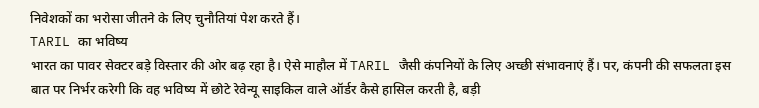निवेशकों का भरोसा जीतने के लिए चुनौतियां पेश करते हैं।
TARIL का भविष्य
भारत का पावर सेक्टर बड़े विस्तार की ओर बढ़ रहा है। ऐसे माहौल में TARIL जैसी कंपनियों के लिए अच्छी संभावनाएं हैं। पर, कंपनी की सफलता इस बात पर निर्भर करेगी कि वह भविष्य में छोटे रेवेन्यू साइकिल वाले ऑर्डर कैसे हासिल करती है, बड़ी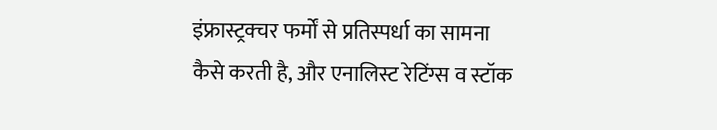इंफ्रास्ट्रक्चर फर्मों से प्रतिस्पर्धा का सामना कैसे करती है, और एनालिस्ट रेटिंग्स व स्टॉक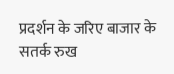प्रदर्शन के जरिए बाजार के सतर्क रुख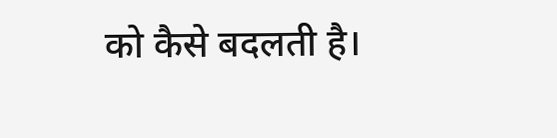को कैसे बदलती है।